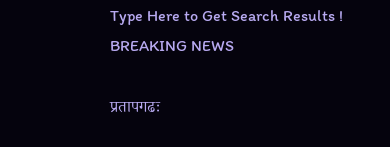Type Here to Get Search Results !
BREAKING NEWS

प्रतापगढः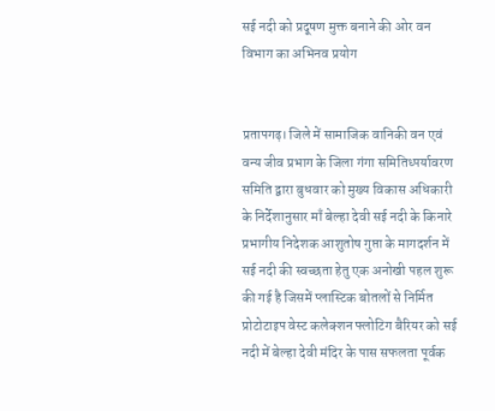सई नदी को प्रदूषण मुक्त बनाने की ओर वन विभाग का अभिनव प्रयोग


प्रतापगढ़। जिले में सामाजिक वानिकी वन एवं वन्य जीव प्रभाग के जिला गंगा समितिध्पर्यावरण समिति द्वारा बुधवार को मुख्य विकास अधिकारी के निर्देशानुसार माँ बेल्हा देवी सई नदी के किनारे प्रभागीय निदेशक आशुतोष गुप्ता के मागदर्शन में सई नदी की स्वच्छता हेतु एक अनोखी पहल शुरू की गई है जिसमें प्लास्टिक बोतलों से निर्मित प्रोटोटाइप वेस्ट कलेक्शन फ्लोटिग बैरियर को सई नदी में बेल्हा देवी मंदिर के पास सफलता पूर्वक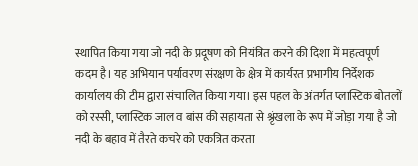स्थापित किया गया जो नदी के प्रदूषण को नियंत्रित करने की दिशा में महत्वपूर्ण कदम है। यह अभियान पर्यावरण संरक्षण के क्षेत्र में कार्यरत प्रभागीय निर्देशक कार्यालय की टीम द्वारा संचालित किया गया। इस पहल के अंतर्गत प्लास्टिक बोतलों को रस्सी, प्लास्टिक जाल व बांस की सहायता से श्रृंखला के रूप में जोड़ा गया है जो नदी के बहाव में तैरते कचरे को एकत्रित करता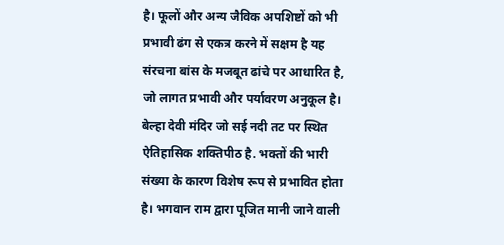है। फूलों और अन्य जैविक अपशिष्टों को भी प्रभावी ढंग से एकत्र करने में सक्षम है यह संरचना बांस के मजबूत ढांचे पर आधारित है, जो लागत प्रभावी और पर्यावरण अनुकूल है। बेल्हा देवी मंदिर जो सई नदी तट पर स्थित ऐतिहासिक शक्तिपीठ है. भक्तों की भारी संख्या के कारण विशेष रूप से प्रभावित होता है। भगवान राम द्वारा पूजित मानी जाने वाली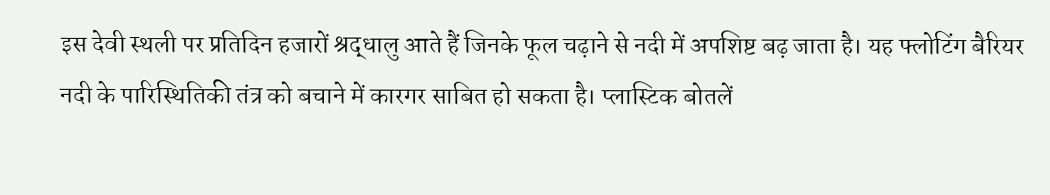इस देवी स्थली पर प्रतिदिन हजारों श्रद्धालु आते हैं जिनके फूल चढ़ाने से नदी में अपशिष्ट बढ़ जाता है। यह फ्लोटिंग बैरियर नदी के पारिस्थितिकी तंत्र को बचाने में कारगर साबित हो सकता है। प्लास्टिक बोतलें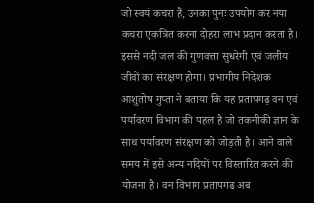जो स्वयं कचरा हैं, उनका पुनः उपयोग कर नया कचरा एकत्रित करना दोहरा लाभ प्रदान करता है। इससे नदी जल की गुणवत्ता सुधरेगी एवं जलीय जीवों का संरक्षण होगा। प्रभागीय निदेशक आशुतोष गुप्ता ने बताया कि यह प्रतापगढ़ वन एवं पर्यावरण विभाग की पहल है जो तकनीकी ज्ञान के साथ पर्यावरण संरक्षण को जोड़ती है। आने वाले समय में इसे अन्य नदियों पर विस्तारित करने की योजना है। वन विभाग प्रतापगढ अब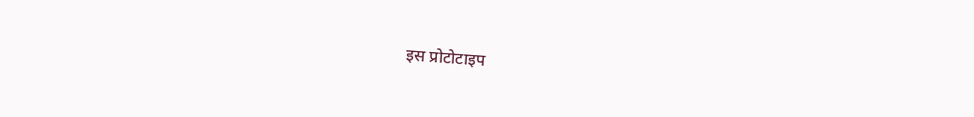इस प्रोटोटाइप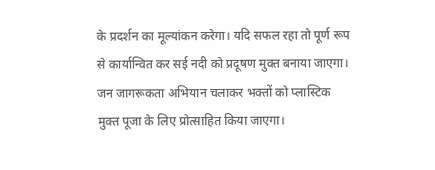के प्रदर्शन का मूल्यांकन करेगा। यदि सफल रहा तो पूर्ण रूप से कार्यान्वित कर सई नदी को प्रदूषण मुक्त बनाया जाएगा। जन जागरूकता अभियान चलाकर भक्तों को प्लास्टिक मुक्त पूजा के लिए प्रोत्साहित किया जाएगा।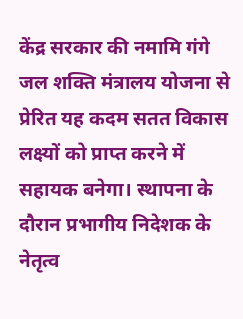केंद्र सरकार की नमामि गंगे जल शक्ति मंत्रालय योजना से प्रेरित यह कदम सतत विकास लक्ष्यों को प्राप्त करने में सहायक बनेगा। स्थापना के दौरान प्रभागीय निदेशक के नेतृत्व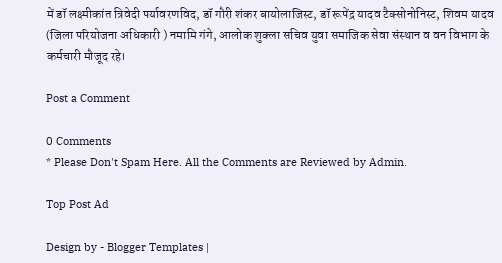में डॉ लक्ष्मीकांत त्रिवेदी पर्यावरणविद, डॉ गौरी शंकर बायोलाजिस्ट, डॉ रूपेंद्र यादव टैक्सोनोनिस्ट, शिवम यादव (जिला परियोजना अधिकारी ) नमामि गंगे, आलोक शुक्ला सचिव युवा समाजिक सेवा संस्थान व वन विभाग के कर्मचारी मौजूद रहे।

Post a Comment

0 Comments
* Please Don't Spam Here. All the Comments are Reviewed by Admin.

Top Post Ad

Design by - Blogger Templates |